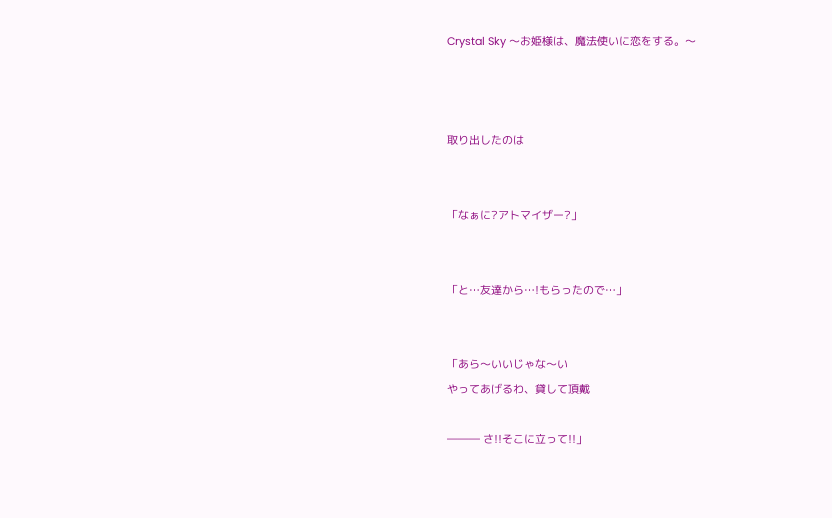Crystal Sky 〜お姫様は、魔法使いに恋をする。〜



取り出したのは


「なぁに?アトマイザー?」


「と…友達から…!もらったので…」


「あら〜いいじゃな〜い
やってあげるわ、貸して頂戴

――― さ!!そこに立って!!」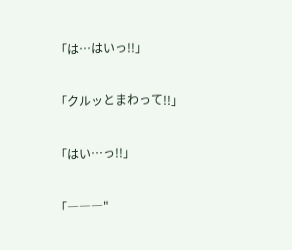「は…はいっ!!」


「クルッとまわって!!」


「はい…っ!!」


「―――"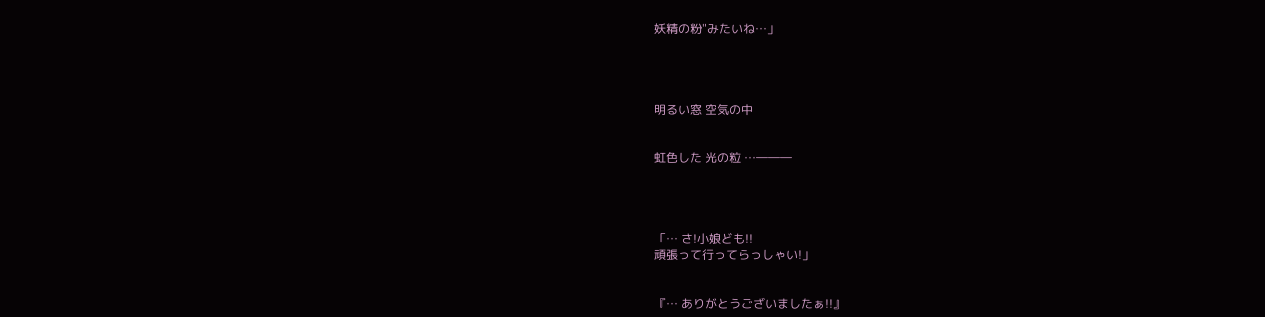妖精の粉"みたいね…」




明るい窓 空気の中


虹色した 光の粒 …―――




「… さ!小娘ども!!
頑張って行ってらっしゃい!」


『… ありがとうございましたぁ!!』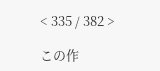< 335 / 382 >

この作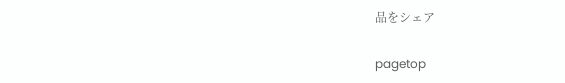品をシェア

pagetop